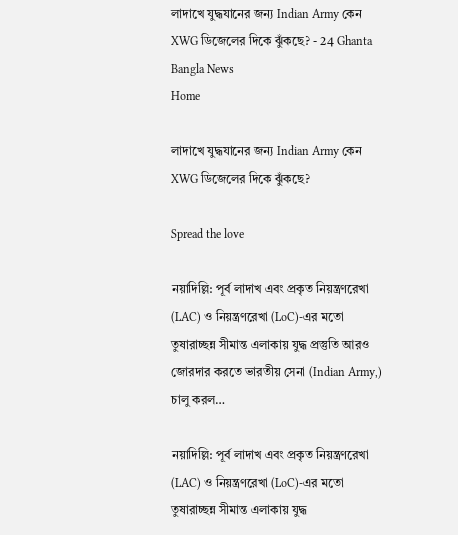লাদাখে যুদ্ধযানের জন্য Indian Army কেন XWG ডিজেলের দিকে ঝুঁকছে? - 24 Ghanta Bangla News
Home

লাদাখে যুদ্ধযানের জন্য Indian Army কেন XWG ডিজেলের দিকে ঝুঁকছে?

Spread the love

নয়াদিল্লি: পূর্ব লাদাখ এবং প্রকৃত নিয়ন্ত্রণরেখা (LAC) ও নিয়ন্ত্রণরেখা (LoC)-এর মতো তুষারাচ্ছন্ন সীমান্ত এলাকায় যুদ্ধ প্রস্তুতি আরও জোরদার করতে ভারতীয় সেনা (Indian Army,) চালু করল…

নয়াদিল্লি: পূর্ব লাদাখ এবং প্রকৃত নিয়ন্ত্রণরেখা (LAC) ও নিয়ন্ত্রণরেখা (LoC)-এর মতো তুষারাচ্ছন্ন সীমান্ত এলাকায় যুদ্ধ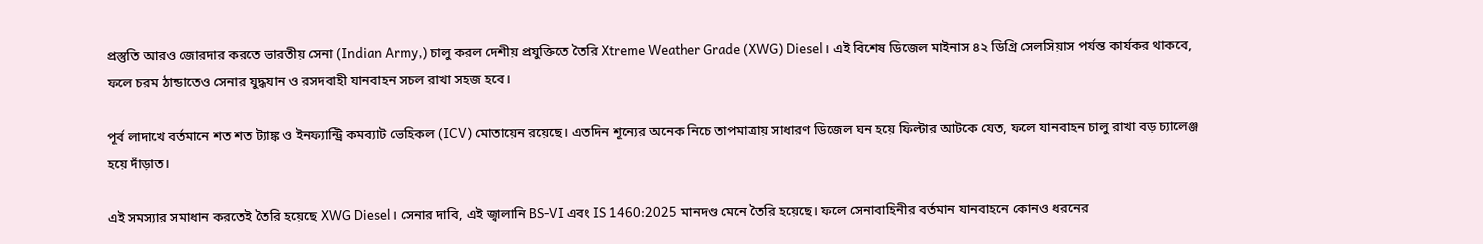প্রস্তুতি আরও জোরদার করতে ভারতীয় সেনা (Indian Army,) চালু করল দেশীয় প্রযুক্তিতে তৈরি Xtreme Weather Grade (XWG) Diesel। এই বিশেষ ডিজেল মাইনাস ৪২ ডিগ্রি সেলসিয়াস পর্যন্ত কার্যকর থাকবে, ফলে চরম ঠান্ডাতেও সেনার যুদ্ধযান ও রসদবাহী যানবাহন সচল রাখা সহজ হবে।

পূর্ব লাদাখে বর্তমানে শত শত ট্যাঙ্ক ও ইনফ্যান্ট্রি কমব্যাট ভেহিকল (ICV) মোতায়েন রয়েছে। এতদিন শূন্যের অনেক নিচে তাপমাত্রায় সাধারণ ডিজেল ঘন হয়ে ফিল্টার আটকে যেত, ফলে যানবাহন চালু রাখা বড় চ্যালেঞ্জ হয়ে দাঁড়াত।

এই সমস্যার সমাধান করতেই তৈরি হয়েছে XWG Diesel। সেনার দাবি, এই জ্বালানি BS-VI এবং IS 1460:2025 মানদণ্ড মেনে তৈরি হয়েছে। ফলে সেনাবাহিনীর বর্তমান যানবাহনে কোনও ধরনের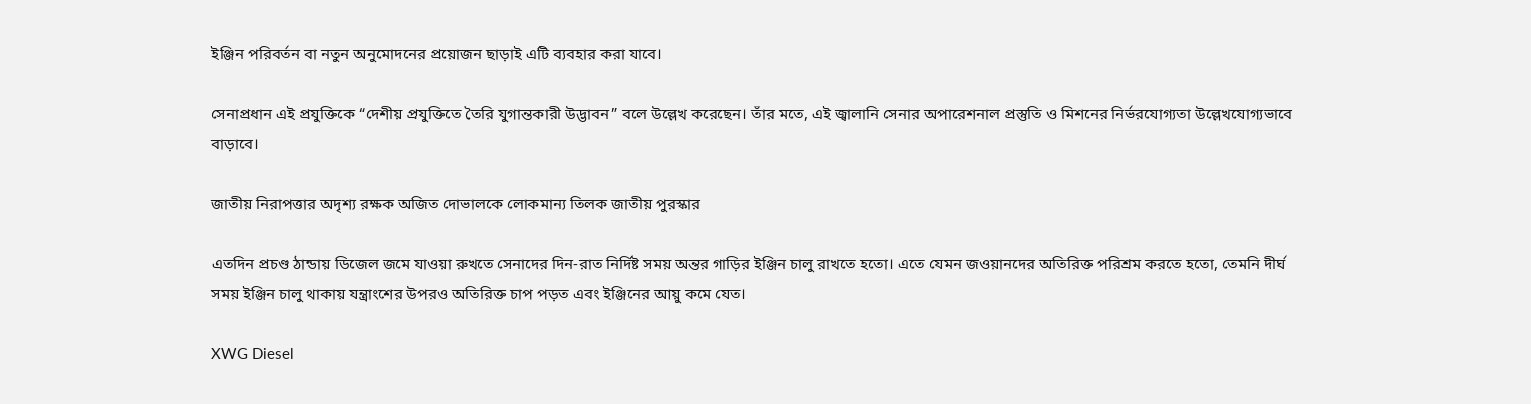ইঞ্জিন পরিবর্তন বা নতুন অনুমোদনের প্রয়োজন ছাড়াই এটি ব্যবহার করা যাবে।

সেনাপ্রধান এই প্রযুক্তিকে “দেশীয় প্রযুক্তিতে তৈরি যুগান্তকারী উদ্ভাবন” বলে উল্লেখ করেছেন। তাঁর মতে, এই জ্বালানি সেনার অপারেশনাল প্রস্তুতি ও মিশনের নির্ভরযোগ্যতা উল্লেখযোগ্যভাবে বাড়াবে।

জাতীয় নিরাপত্তার অদৃশ্য রক্ষক অজিত দোভালকে লোকমান্য তিলক জাতীয় পুরস্কার

এতদিন প্রচণ্ড ঠান্ডায় ডিজেল জমে যাওয়া রুখতে সেনাদের দিন-রাত নির্দিষ্ট সময় অন্তর গাড়ির ইঞ্জিন চালু রাখতে হতো। এতে যেমন জওয়ানদের অতিরিক্ত পরিশ্রম করতে হতো, তেমনি দীর্ঘ সময় ইঞ্জিন চালু থাকায় যন্ত্রাংশের উপরও অতিরিক্ত চাপ পড়ত এবং ইঞ্জিনের আয়ু কমে যেত।

XWG Diesel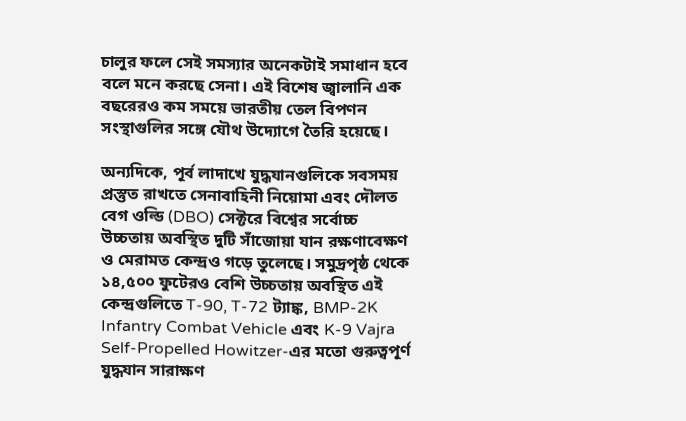চালুর ফলে সেই সমস্যার অনেকটাই সমাধান হবে বলে মনে করছে সেনা। এই বিশেষ জ্বালানি এক বছরেরও কম সময়ে ভারতীয় তেল বিপণন সংস্থাগুলির সঙ্গে যৌথ উদ্যোগে তৈরি হয়েছে।

অন্যদিকে, পূর্ব লাদাখে যুদ্ধযানগুলিকে সবসময় প্রস্তুত রাখতে সেনাবাহিনী নিয়োমা এবং দৌলত বেগ ওল্ডি (DBO) সেক্টরে বিশ্বের সর্বোচ্চ উচ্চতায় অবস্থিত দুটি সাঁজোয়া যান রক্ষণাবেক্ষণ ও মেরামত কেন্দ্রও গড়ে তুলেছে। সমুদ্রপৃষ্ঠ থেকে ১৪,৫০০ ফুটেরও বেশি উচ্চতায় অবস্থিত এই কেন্দ্রগুলিতে T-90, T-72 ট্যাঙ্ক, BMP-2K Infantry Combat Vehicle এবং K-9 Vajra Self-Propelled Howitzer-এর মতো গুরুত্বপূর্ণ যুদ্ধযান সারাক্ষণ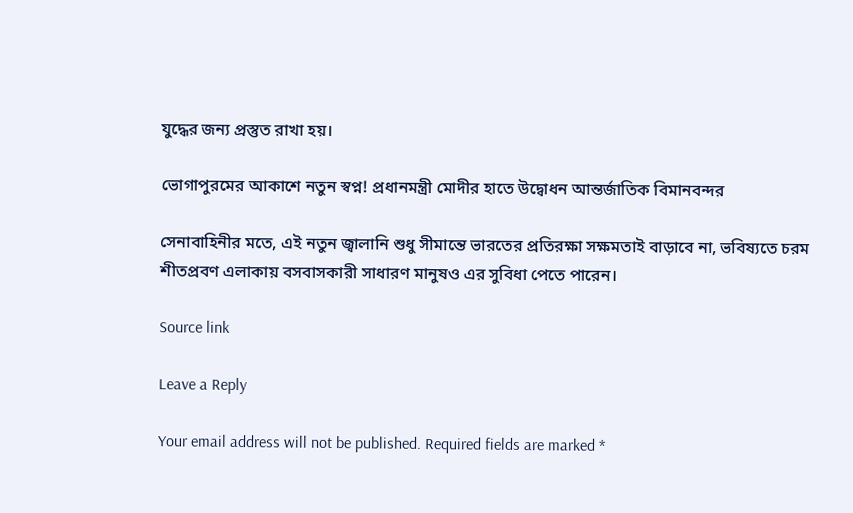যুদ্ধের জন্য প্রস্তুত রাখা হয়।

ভোগাপুরমের আকাশে নতুন স্বপ্ন! প্রধানমন্ত্রী মোদীর হাতে উদ্বোধন আন্তর্জাতিক বিমানবন্দর

সেনাবাহিনীর মতে, এই নতুন জ্বালানি শুধু সীমান্তে ভারতের প্রতিরক্ষা সক্ষমতাই বাড়াবে না, ভবিষ্যতে চরম শীতপ্রবণ এলাকায় বসবাসকারী সাধারণ মানুষও এর সুবিধা পেতে পারেন।

Source link

Leave a Reply

Your email address will not be published. Required fields are marked *